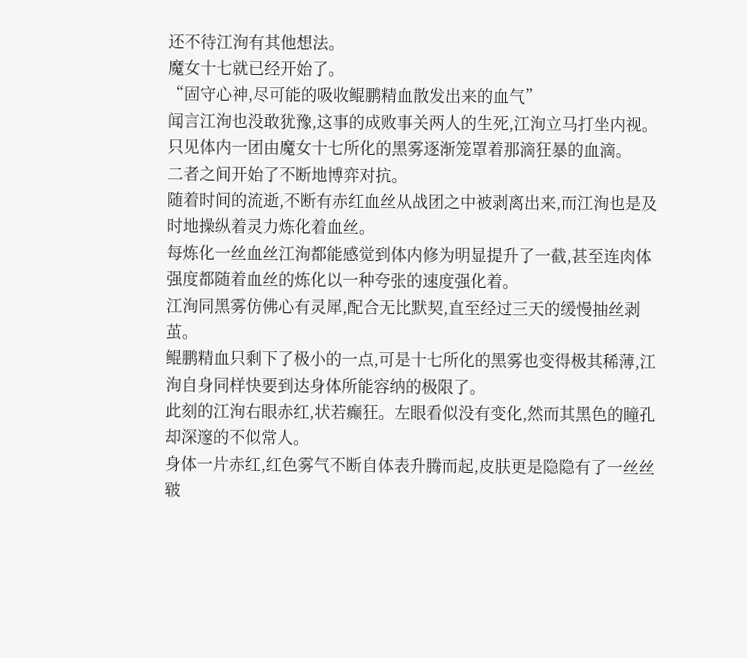还不待江洵有其他想法。
魔女十七就已经开始了。
“固守心神,尽可能的吸收鲲鹏精血散发出来的血气”
闻言江洵也没敢犹豫,这事的成败事关两人的生死,江洵立马打坐内视。
只见体内一团由魔女十七所化的黑雾逐渐笼罩着那滴狂暴的血滴。
二者之间开始了不断地博弈对抗。
随着时间的流逝,不断有赤红血丝从战团之中被剥离出来,而江洵也是及时地操纵着灵力炼化着血丝。
每炼化一丝血丝江洵都能感觉到体内修为明显提升了一截,甚至连肉体强度都随着血丝的炼化以一种夸张的速度强化着。
江洵同黑雾仿佛心有灵犀,配合无比默契,直至经过三天的缓慢抽丝剥茧。
鲲鹏精血只剩下了极小的一点,可是十七所化的黑雾也变得极其稀薄,江洵自身同样快要到达身体所能容纳的极限了。
此刻的江洵右眼赤红,状若癫狂。左眼看似没有变化,然而其黑色的瞳孔却深邃的不似常人。
身体一片赤红,红色雾气不断自体表升腾而起,皮肤更是隐隐有了一丝丝皲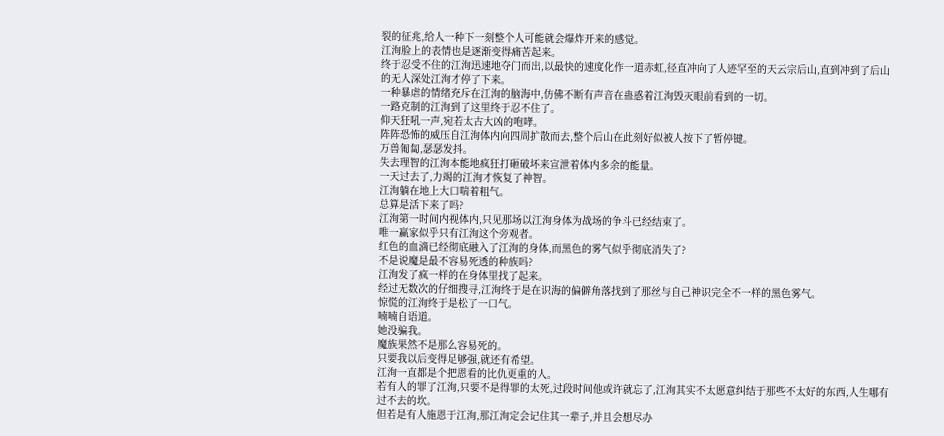裂的征兆,给人一种下一刻整个人可能就会爆炸开来的感觉。
江洵脸上的表情也是逐渐变得痛苦起来。
终于忍受不住的江洵迅速地夺门而出,以最快的速度化作一道赤虹,径直冲向了人迹罕至的天云宗后山,直到冲到了后山的无人深处江洵才停了下来。
一种暴虐的情绪充斥在江洵的脑海中,仿佛不断有声音在蛊惑着江洵毁灭眼前看到的一切。
一路克制的江洵到了这里终于忍不住了。
仰天狂吼一声,宛若太古大凶的咆哮。
阵阵恐怖的威压自江洵体内向四周扩散而去,整个后山在此刻好似被人按下了暂停键。
万兽匍匐,瑟瑟发抖。
失去理智的江洵本能地疯狂打砸破坏来宣泄着体内多余的能量。
一天过去了,力竭的江洵才恢复了神智。
江洵躺在地上大口喘着粗气。
总算是活下来了吗?
江洵第一时间内视体内,只见那场以江洵身体为战场的争斗已经结束了。
唯一赢家似乎只有江洵这个旁观者。
红色的血滴已经彻底融入了江洵的身体,而黑色的雾气似乎彻底消失了?
不是说魔是最不容易死透的种族吗?
江洵发了疯一样的在身体里找了起来。
经过无数次的仔细搜寻,江洵终于是在识海的偏僻角落找到了那丝与自己神识完全不一样的黑色雾气。
惊慌的江洵终于是松了一口气。
喃喃自语道。
她没骗我。
魔族果然不是那么容易死的。
只要我以后变得足够强,就还有希望。
江洵一直都是个把恩看的比仇更重的人。
若有人的罪了江洵,只要不是得罪的太死,过段时间他或许就忘了,江洵其实不太愿意纠结于那些不太好的东西,人生哪有过不去的坎。
但若是有人施恩于江洵,那江洵定会记住其一辈子,并且会想尽办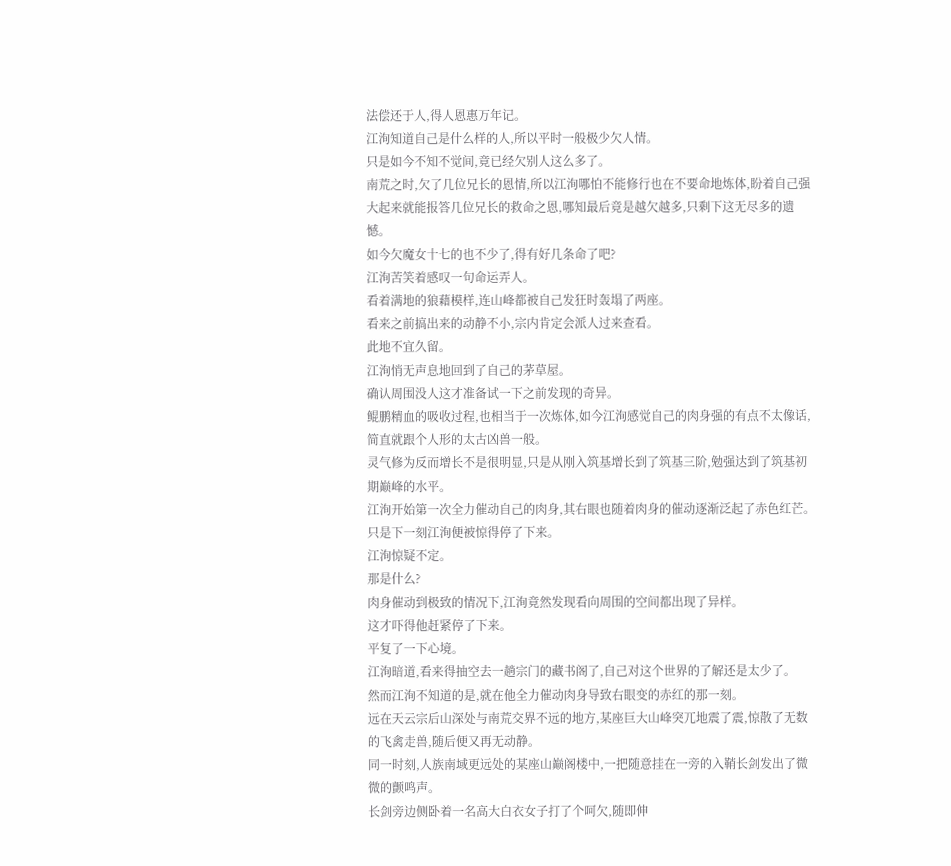法偿还于人,得人恩惠万年记。
江洵知道自己是什么样的人,所以平时一般极少欠人情。
只是如今不知不觉间,竟已经欠别人这么多了。
南荒之时,欠了几位兄长的恩情,所以江洵哪怕不能修行也在不要命地炼体,盼着自己强大起来就能报答几位兄长的救命之恩,哪知最后竟是越欠越多,只剩下这无尽多的遗憾。
如今欠魔女十七的也不少了,得有好几条命了吧?
江洵苦笑着感叹一句命运弄人。
看着满地的狼藉模样,连山峰都被自己发狂时轰塌了两座。
看来之前搞出来的动静不小,宗内肯定会派人过来查看。
此地不宜久留。
江洵悄无声息地回到了自己的茅草屋。
确认周围没人这才准备试一下之前发现的奇异。
鲲鹏精血的吸收过程,也相当于一次炼体,如今江洵感觉自己的肉身强的有点不太像话,简直就跟个人形的太古凶兽一般。
灵气修为反而增长不是很明显,只是从刚入筑基增长到了筑基三阶,勉强达到了筑基初期巅峰的水平。
江洵开始第一次全力催动自己的肉身,其右眼也随着肉身的催动逐渐泛起了赤色红芒。
只是下一刻江洵便被惊得停了下来。
江洵惊疑不定。
那是什么?
肉身催动到极致的情况下,江洵竟然发现看向周围的空间都出现了异样。
这才吓得他赶紧停了下来。
平复了一下心境。
江洵暗道,看来得抽空去一趟宗门的藏书阁了,自己对这个世界的了解还是太少了。
然而江洵不知道的是,就在他全力催动肉身导致右眼变的赤红的那一刻。
远在天云宗后山深处与南荒交界不远的地方,某座巨大山峰突兀地震了震,惊散了无数的飞禽走兽,随后便又再无动静。
同一时刻,人族南域更远处的某座山巅阁楼中,一把随意挂在一旁的入鞘长剑发出了微微的颤鸣声。
长剑旁边侧卧着一名高大白衣女子打了个呵欠,随即伸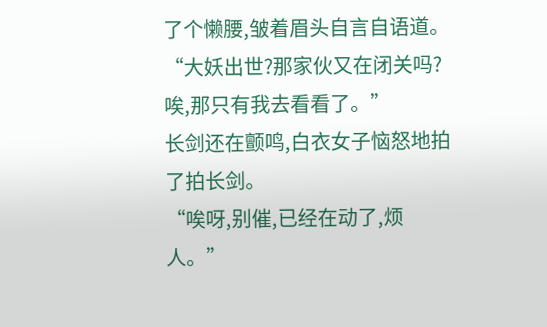了个懒腰,皱着眉头自言自语道。
“大妖出世?那家伙又在闭关吗?唉,那只有我去看看了。”
长剑还在颤鸣,白衣女子恼怒地拍了拍长剑。
“唉呀,别催,已经在动了,烦人。”